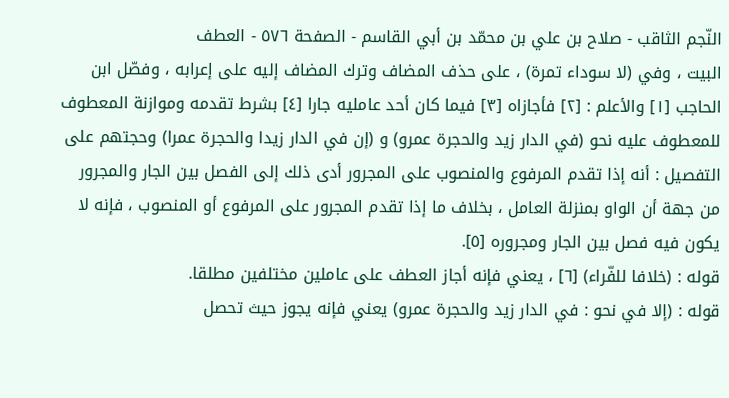النّجم الثاقب - صلاح بن علي بن محمّد بن أبي القاسم - الصفحة ٥٧٦ - العطف
البيت ، وفي (لا سوداء تمرة) ، على حذف المضاف وترك المضاف إليه على إعرابه ، وفصّل ابن الحاجب [١] والأعلم : [٢] فأجازاه [٣] فيما كان أحد عامليه جارا [٤] بشرط تقدمه وموازنة المعطوف للمعطوف عليه نحو (في الدار زيد والحجرة عمرو) و (إن في الدار زيدا والحجرة عمرا) وحجتهم على التفصيل : أنه إذا تقدم المرفوع والمنصوب على المجرور أدى ذلك إلى الفصل بين الجار والمجرور من جهة أن الواو بمنزلة العامل ، بخلاف ما إذا تقدم المجرور على المرفوع أو المنصوب ، فإنه لا يكون فيه فصل بين الجار ومجروره [٥].
قوله : (خلافا للفّراء) [٦] ، يعني فإنه أجاز العطف على عاملين مختلفين مطلقا.
قوله : (إلا في نحو : في الدار زيد والحجرة عمرو) يعني فإنه يجوز حيث تحصل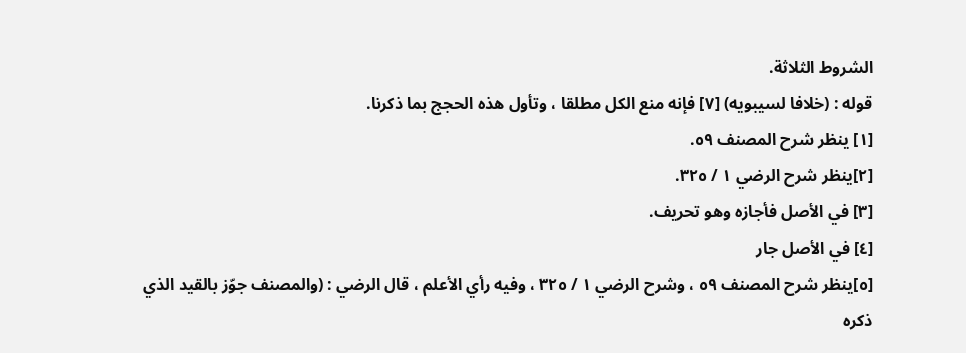الشروط الثلاثة.
قوله : (خلافا لسيبويه) [٧] فإنه منع الكل مطلقا ، وتأول هذه الحجج بما ذكرنا.
[١] ينظر شرح المصنف ٥٩.
[٢]ينظر شرح الرضي ١ / ٣٢٥.
[٣] في الأصل فأجازه وهو تحريف.
[٤] في الأصل جار
[٥]ينظر شرح المصنف ٥٩ ، وشرح الرضي ١ / ٣٢٥ ، وفيه رأي الأعلم ، قال الرضي : (والمصنف جوّز بالقيد الذي ذكره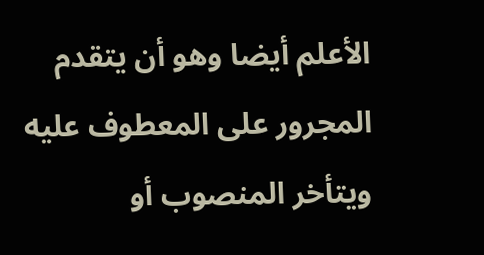الأعلم أيضا وهو أن يتقدم المجرور على المعطوف عليه ويتأخر المنصوب أو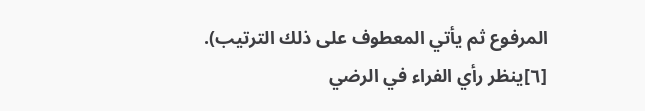المرفوع ثم يأتي المعطوف على ذلك الترتيب).
[٦]ينظر رأي الفراء في الرضي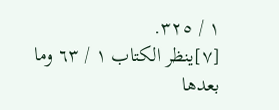١ / ٣٢٥.
[٧]ينظر الكتاب ١ / ٦٣ وما بعدها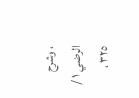، وشرح الرضي ١ / ٣٢٥ ،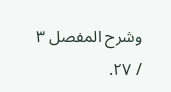وشرح المفصل ٣ / ٢٧.